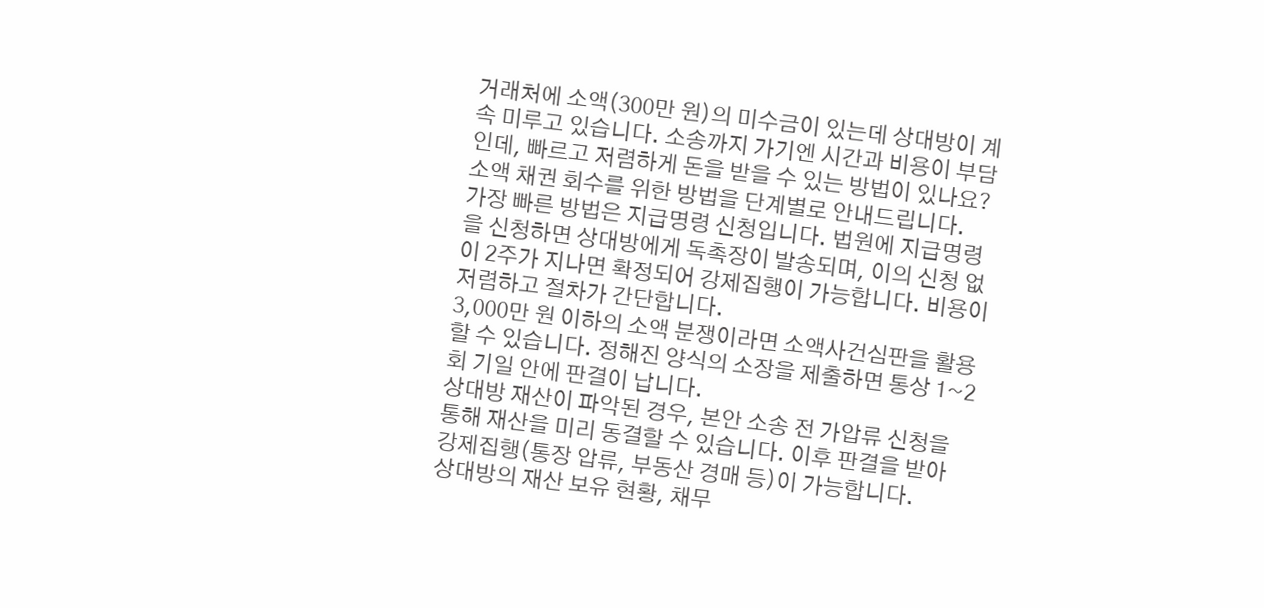거래처에 소액(300만 원)의 미수금이 있는데 상대방이 계속 미루고 있습니다. 소송까지 가기엔 시간과 비용이 부담인데, 빠르고 저렴하게 돈을 받을 수 있는 방법이 있나요?
소액 채권 회수를 위한 방법을 단계별로 안내드립니다.
가장 빠른 방법은 지급명령 신청입니다. 법원에 지급명령을 신청하면 상대방에게 독촉장이 발송되며, 이의 신청 없이 2주가 지나면 확정되어 강제집행이 가능합니다. 비용이 저렴하고 절차가 간단합니다.
3,000만 원 이하의 소액 분쟁이라면 소액사건심판을 활용할 수 있습니다. 정해진 양식의 소장을 제출하면 통상 1~2회 기일 안에 판결이 납니다.
상대방 재산이 파악된 경우, 본안 소송 전 가압류 신청을 통해 재산을 미리 동결할 수 있습니다. 이후 판결을 받아 강제집행(통장 압류, 부동산 경매 등)이 가능합니다.
상대방의 재산 보유 현황, 채무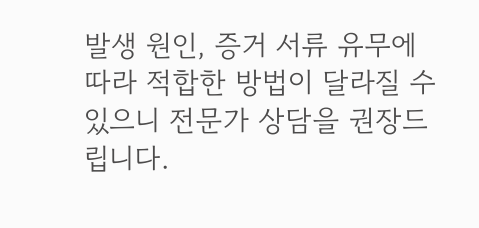발생 원인, 증거 서류 유무에 따라 적합한 방법이 달라질 수 있으니 전문가 상담을 권장드립니다.